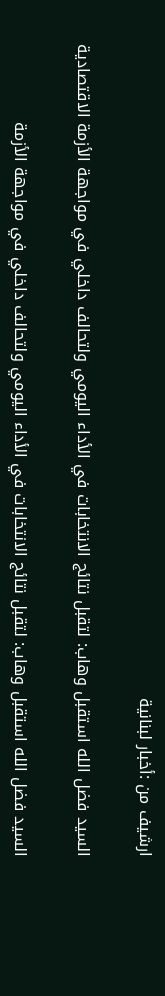ارشيف من :أخبار لبنانية

السيد فضل الله استقبل وهاب: لتقبل نتائج الانتخابات في الأداء اليومي ولتحالف داخلي في مواجهة الأزمة الاقتصادية

السيد فضل الله استقبل وهاب: لتقبل نتائج الانتخابات في الأداء اليومي ولتحالف داخلي في مواجهة الأزمة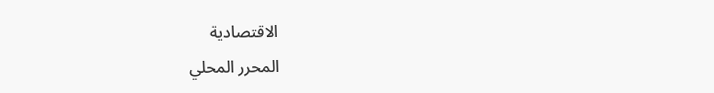الاقتصادية
المحرر المحلي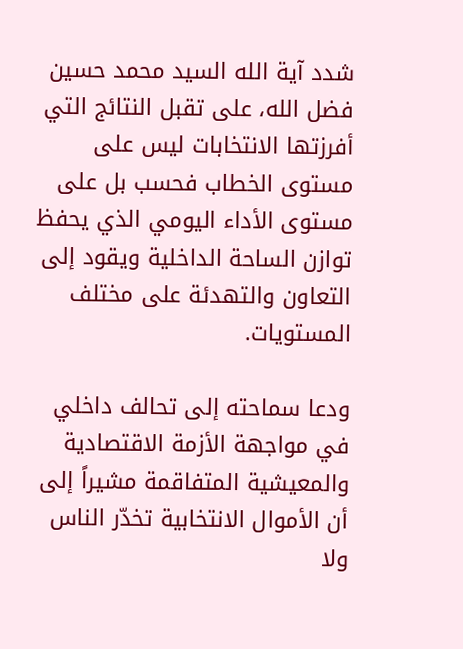شدد آية الله السيد محمد حسين فضل الله، على تقبل النتائج التي أفرزتها الانتخابات ليس على مستوى الخطاب فحسب بل على مستوى الأداء اليومي الذي يحفظ توازن الساحة الداخلية ويقود إلى التعاون والتهدئة على مختلف المستويات.

ودعا سماحته إلى تحالف داخلي في مواجهة الأزمة الاقتصادية والمعيشية المتفاقمة مشيراً إلى أن الأموال الانتخابية تخدّر الناس ولا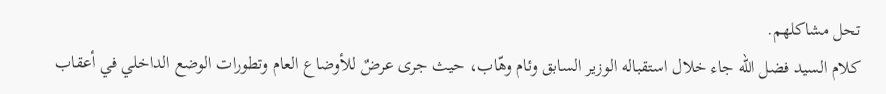تحل مشاكلهم.
كلام السيد فضل الله جاء خلال استقباله الوزير السابق وئام وهّاب، حيث جرى عرضٌ للأوضاع العام وتطورات الوضع الداخلي في أعقاب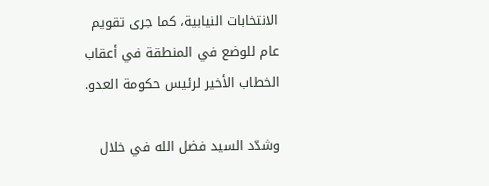الانتخابات النيابية، كما جرى تقويم عام للوضع في المنطقة في أعقاب الخطاب الأخير لرئيس حكومة العدو.

وشدّد السيد فضل الله في خلال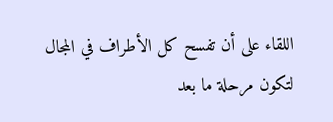اللقاء على أن تفسح كل الأطراف في المجال لتكون مرحلة ما بعد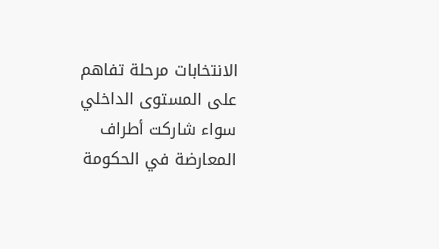الانتخابات مرحلة تفاهم على المستوى الداخلي سواء شاركت أطراف المعارضة في الحكومة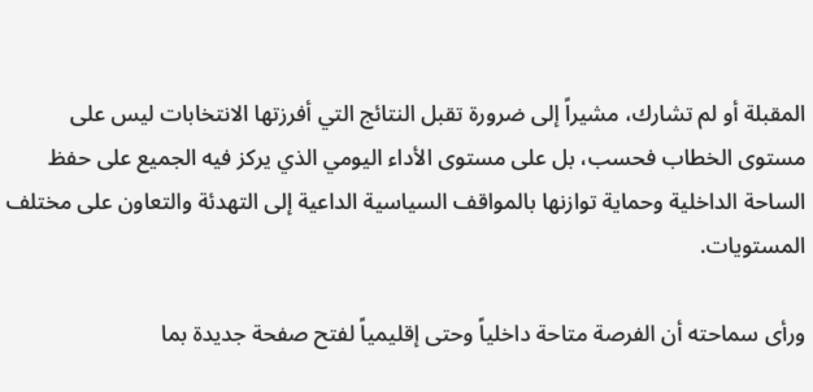المقبلة أو لم تشارك، مشيراً إلى ضرورة تقبل النتائج التي أفرزتها الانتخابات ليس على مستوى الخطاب فحسب، بل على مستوى الأداء اليومي الذي يركز فيه الجميع على حفظ الساحة الداخلية وحماية توازنها بالمواقف السياسية الداعية إلى التهدئة والتعاون على مختلف المستويات.

ورأى سماحته أن الفرصة متاحة داخلياً وحتى إقليمياً لفتح صفحة جديدة بما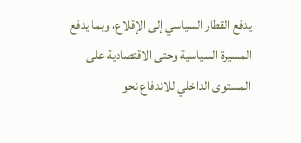يدفع القطار السياسي إلى الإقلاع، وبما يدفع المسيرة السياسية وحتى الاقتصادية على المستوى الداخلي للاندفاع نحو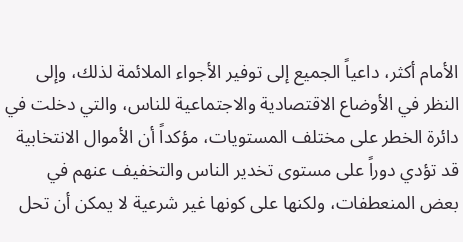الأمام أكثر، داعياً الجميع إلى توفير الأجواء الملائمة لذلك، وإلى النظر في الأوضاع الاقتصادية والاجتماعية للناس، والتي دخلت في دائرة الخطر على مختلف المستويات، مؤكداً أن الأموال الانتخابية قد تؤدي دوراً على مستوى تخدير الناس والتخفيف عنهم في بعض المنعطفات، ولكنها على كونها غير شرعية لا يمكن أن تحل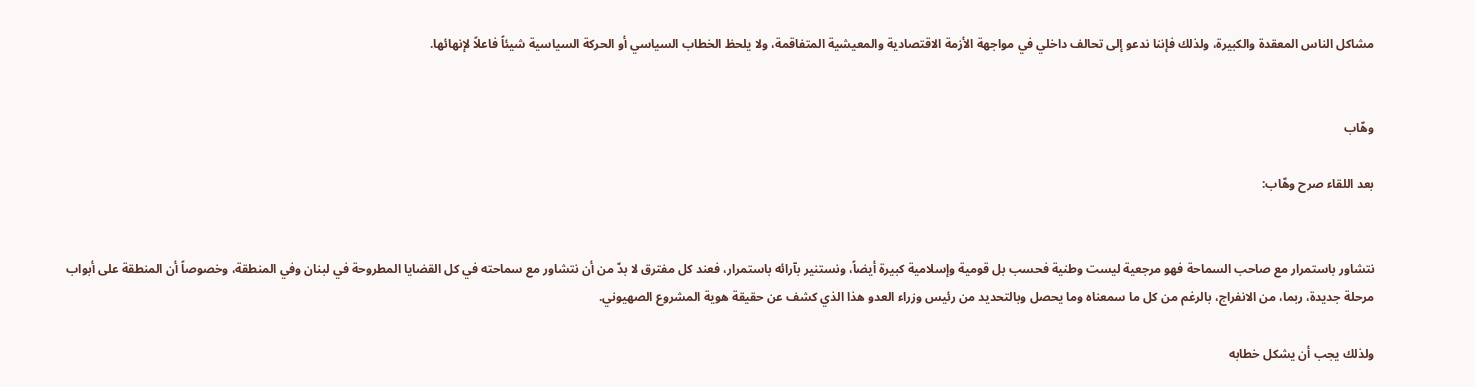مشاكل الناس المعقدة والكبيرة، ولذلك فإننا ندعو إلى تحالف داخلي في مواجهة الأزمة الاقتصادية والمعيشية المتفاقمة، ولا يلحظ الخطاب السياسي أو الحركة السياسية شيئاً فاعلاً لإنهائها.


وهّاب

بعد اللقاء صرح وهّاب:


نتشاور باستمرار مع صاحب السماحة فهو مرجعية ليست وطنية فحسب بل قومية وإسلامية كبيرة أيضاً، ونستنير بآرائه باستمرار، فعند كل مفترق لا بدّ من أن نتشاور مع سماحته في كل القضايا المطروحة في لبنان وفي المنطقة، وخصوصاً أن المنطقة على أبواب مرحلة جديدة، ربما، من الانفراج، بالرغم من كل ما سمعناه وما يحصل وبالتحديد من رئيس وزراء العدو هذا الذي كشف عن حقيقة هوية المشروع الصهيوني.

ولذلك يجب أن يشكل خطابه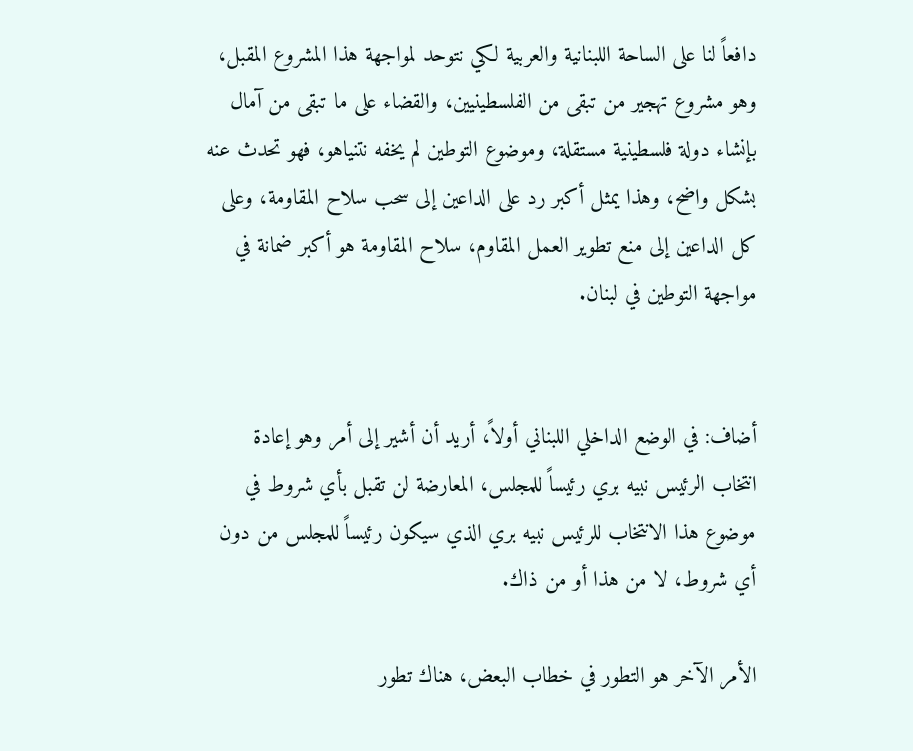دافعاً لنا على الساحة اللبنانية والعربية لكي نتوحد لمواجهة هذا المشروع المقبل، وهو مشروع تهجير من تبقى من الفلسطينيين، والقضاء على ما تبقى من آمال بإنشاء دولة فلسطينية مستقلة، وموضوع التوطين لم يخفه نتنياهو، فهو تحدث عنه بشكل واضح، وهذا يمثل أكبر رد على الداعين إلى سحب سلاح المقاومة، وعلى كل الداعين إلى منع تطوير العمل المقاوم، سلاح المقاومة هو أكبر ضمانة في مواجهة التوطين في لبنان.


أضاف: في الوضع الداخلي اللبناني أولاً، أريد أن أشير إلى أمر وهو إعادة انتخاب الرئيس نبيه بري رئيساً للمجلس، المعارضة لن تقبل بأي شروط في موضوع هذا الانتخاب للرئيس نبيه بري الذي سيكون رئيساً للمجلس من دون أي شروط، لا من هذا أو من ذاك.

الأمر الآخر هو التطور في خطاب البعض، هناك تطور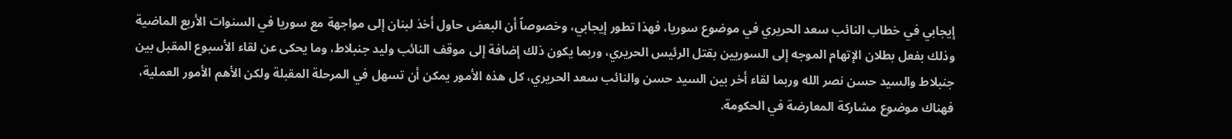إيجابي في خطاب النائب سعد الحريري في موضوع سوريا، فهذا تطور إيجابي، وخصوصاً أن البعض حاول أخذ لبنان إلى مواجهة مع سوريا في السنوات الأربع الماضية وذلك بفعل بطلان الإتهام الموجه إلى السوريين بقتل الرئيس الحريري، وربما يكون ذلك إضافة إلى موقف النائب وليد جنبلاط، وما يحكى عن لقاء الأسبوع المقبل بين جنبلاط والسيد حسن نصر الله وربما لقاء أخر بين السيد حسن والنائب سعد الحريري، كل هذه الأمور يمكن أن تسهل في المرحلة المقبلة ولكن الأهم الأمور العملية، فهناك موضوع مشاركة المعارضة في الحكومة.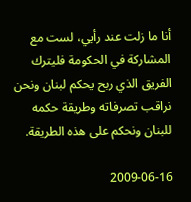أنا ما زلت عند رأيي، لست مع المشاركة في الحكومة فليترك الفريق الذي ربح يحكم لبنان ونحن نراقب تصرفاته وطريقة حكمه للبنان ونحكم على هذه الطريقة.

2009-06-16